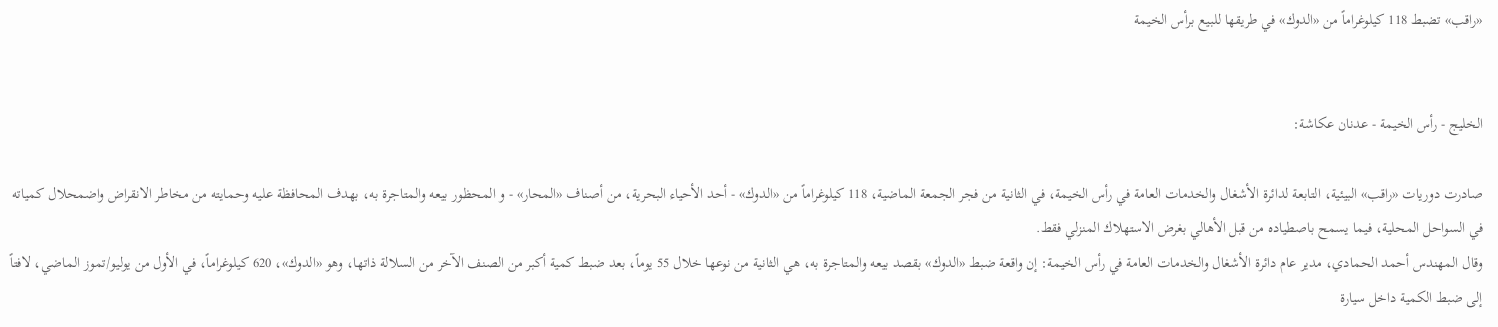«راقب» تضبط 118 كيلوغراماً من «الدوك» في طريقها للبيع برأس الخيمة


الخليج - رأس الخيمة - عدنان عكاشة:

صادرت دوريات «راقب» البيئية، التابعة لدائرة الأشغال والخدمات العامة في رأس الخيمة، في الثانية من فجر الجمعة الماضية، 118 كيلوغراماً من «الدوك» - أحد الأحياء البحرية، من أصناف «المحار» - و المحظور بيعه والمتاجرة به، بهدف المحافظة عليه وحمايته من مخاطر الانقراض واضمحلال كمياته في السواحل المحلية، فيما يسمح باصطياده من قبل الأهالي بغرض الاستهلاك المنزلي فقط.
وقال المهندس أحمد الحمادي، مدير عام دائرة الأشغال والخدمات العامة في رأس الخيمة: إن واقعة ضبط «الدوك» بقصد بيعه والمتاجرة به، هي الثانية من نوعها خلال 55 يوماً، بعد ضبط كمية أكبر من الصنف الآخر من السلالة ذاتها، وهو «الدوك»، 620 كيلوغراماً، في الأول من يوليو/تموز الماضي، لافتاً إلى ضبط الكمية داخل سيارة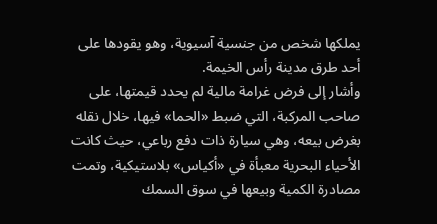يملكها شخص من جنسية آسيوية، وهو يقودها على أحد طرق مدينة رأس الخيمة.
وأشار إلى فرض غرامة مالية لم يحدد قيمتها، على صاحب المركبة، التي ضبط «الحما» فيها، خلال نقله بغرض بيعه، وهي سيارة ذات دفع رباعي، حيث كانت الأحياء البحرية معبأة في «أكياس» بلاستيكية، وتمت مصادرة الكمية وبيعها في سوق السمك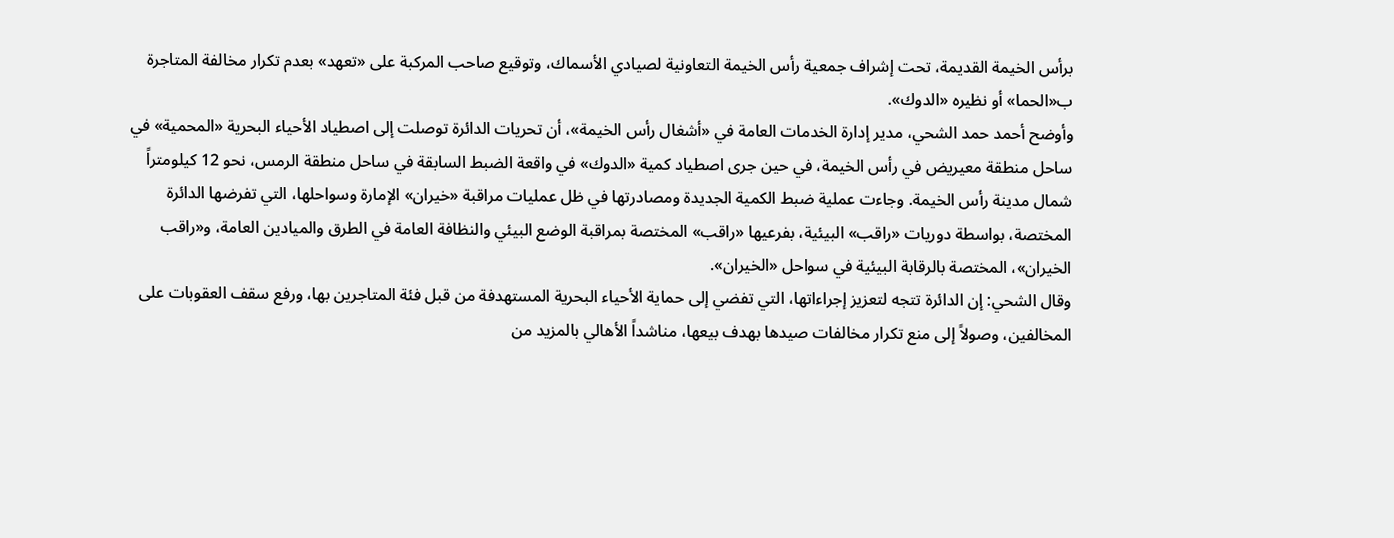برأس الخيمة القديمة، تحت إشراف جمعية رأس الخيمة التعاونية لصيادي الأسماك، وتوقيع صاحب المركبة على «تعهد» بعدم تكرار مخالفة المتاجرة ب«الحما» أو نظيره «الدوك».
وأوضح أحمد حمد الشحي، مدير إدارة الخدمات العامة في «أشغال رأس الخيمة»، أن تحريات الدائرة توصلت إلى اصطياد الأحياء البحرية «المحمية» في ساحل منطقة معيريض في رأس الخيمة، في حين جرى اصطياد كمية «الدوك» في واقعة الضبط السابقة في ساحل منطقة الرمس، نحو 12 كيلومتراً شمال مدينة رأس الخيمة. وجاءت عملية ضبط الكمية الجديدة ومصادرتها في ظل عمليات مراقبة «خيران» الإمارة وسواحلها، التي تفرضها الدائرة المختصة، بواسطة دوريات «راقب» البيئية، بفرعيها «راقب» المختصة بمراقبة الوضع البيئي والنظافة العامة في الطرق والميادين العامة، و«راقب الخيران»، المختصة بالرقابة البيئية في سواحل «الخيران».
وقال الشحي: إن الدائرة تتجه لتعزيز إجراءاتها، التي تفضي إلى حماية الأحياء البحرية المستهدفة من قبل فئة المتاجرين بها، ورفع سقف العقوبات على المخالفين، وصولاً إلى منع تكرار مخالفات صيدها بهدف بيعها، مناشداً الأهالي بالمزيد من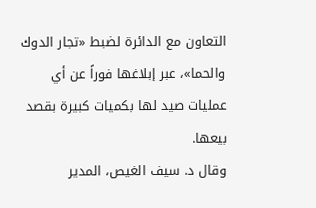التعاون مع الدائرة لضبط «تجار الدوك والحما»، عبر إبلاغها فوراً عن أي عمليات صيد لها بكميات كبيرة بقصد بيعها.
وقال د. سيف الغيص، المدير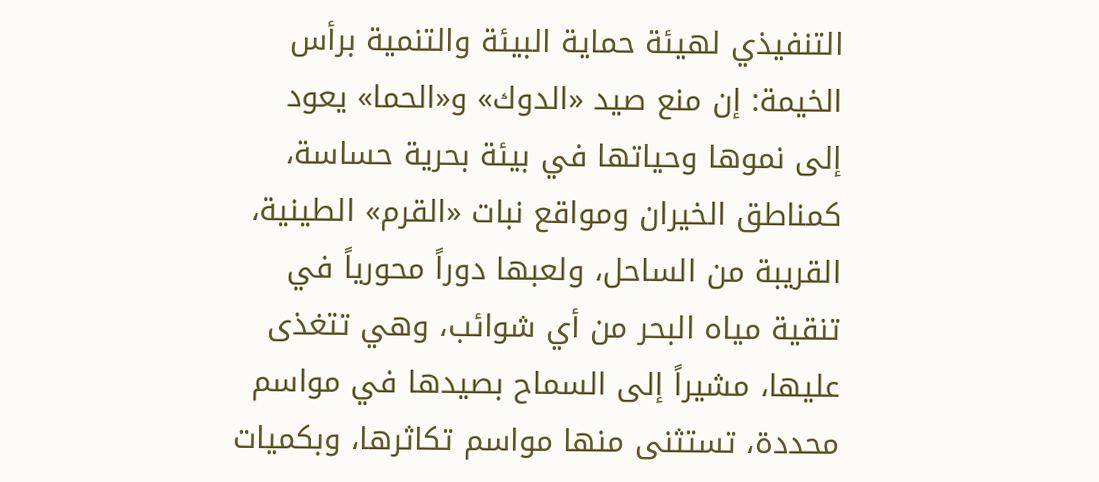التنفيذي لهيئة حماية البيئة والتنمية برأس الخيمة: إن منع صيد «الدوك» و«الحما» يعود إلى نموها وحياتها في بيئة بحرية حساسة، كمناطق الخيران ومواقع نبات «القرم» الطينية، القريبة من الساحل، ولعبها دوراً محورياً في تنقية مياه البحر من أي شوائب، وهي تتغذى عليها، مشيراً إلى السماح بصيدها في مواسم محددة، تستثنى منها مواسم تكاثرها، وبكميات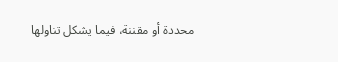محددة أو مقننة، فيما يشكل تناولها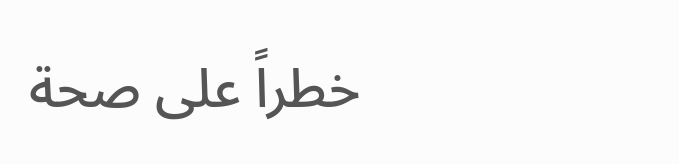خطراً على صحة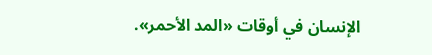الإنسان في أوقات «المد الأحمر».